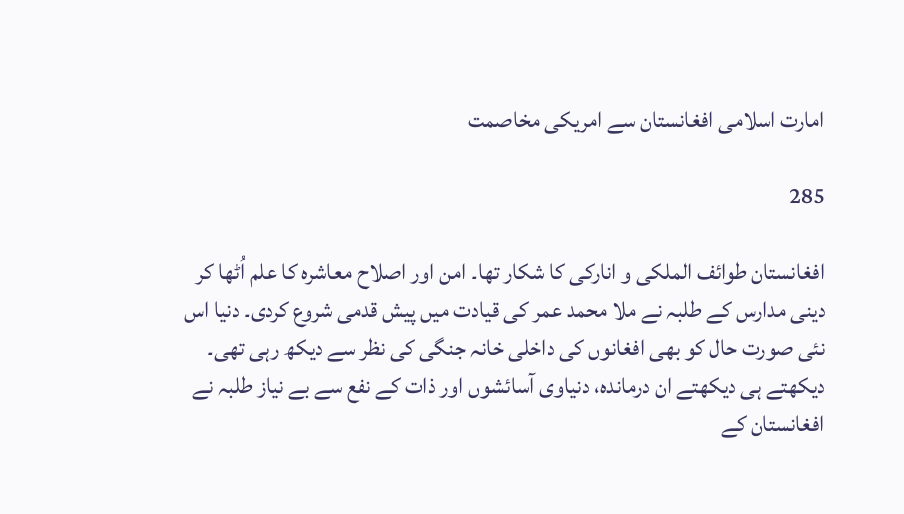امارت اسلامی افغانستان سے امریکی مخاصمت

285

افغانستان طوائف الملکی و انارکی کا شکار تھا۔ امن اور اصلاح معاشرہ کا علم اُٹھا کر دینی مدارس کے طلبہ نے ملا محمد عمر کی قیادت میں پیش قدمی شروع کردی۔ دنیا اس نئی صورت حال کو بھی افغانوں کی داخلی خانہ جنگی کی نظر سے دیکھ رہی تھی۔ دیکھتے ہی دیکھتے ان درماندہ، دنیاوی آسائشوں اور ذات کے نفع سے بے نیاز طلبہ نے افغانستان کے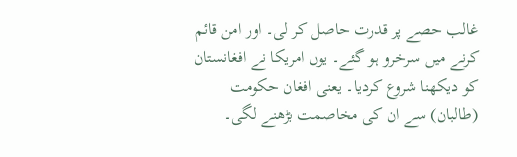غالب حصے پر قدرت حاصل کر لی۔ اور امن قائم کرنے میں سرخرو ہو گئے۔ یوں امریکا نے افغانستان کو دیکھنا شروع کردیا۔ یعنی افغان حکومت (طالبان) سے ان کی مخاصمت بڑھنے لگی۔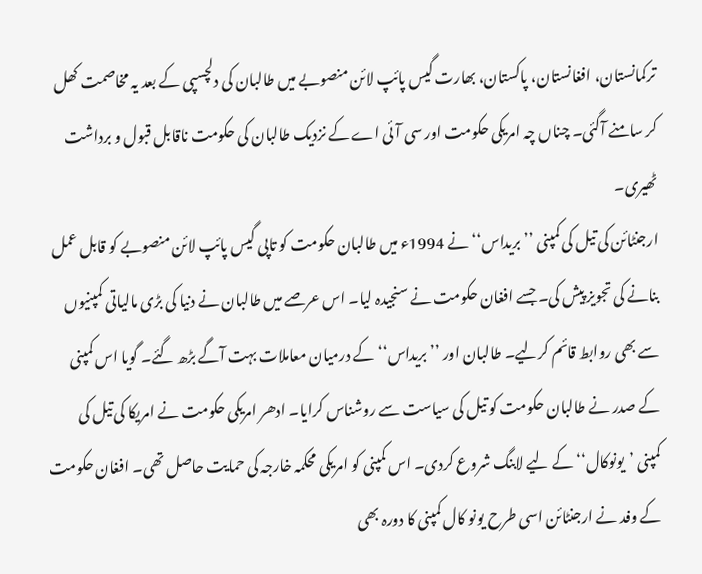ترکمانستان، افغانستان، پاکستان، بھارت گیس پائپ لائن منصوبے میں طالبان کی دلچسپی کے بعد یہ مخاصمت کھل کر سامنے آگئی۔ چناں چہ امریکی حکومت اور سی آئی اے کے نزدیک طالبان کی حکومت ناقابل قبول و برداشت ٹھیری۔
ارجنٹائن کی تیل کی کمپنی ’’بریداس‘‘ نے 1994ء میں طالبان حکومت کو تاپی گیس پائپ لائن منصوبے کو قابل عمل بنانے کی تجویز پیش کی۔ جسے افغان حکومت نے سنجیدہ لیا۔ اس عرصے میں طالبان نے دنیا کی بڑی مالیاتی کمپنیوں سے بھی روابط قائم کرلیے۔ طالبان اور ’’بریداس‘‘ کے درمیان معاملات بہت آگے بڑھ گئے۔ گویا اس کمپنی کے صدر نے طالبان حکومت کو تیل کی سیاست سے روشناس کرایا۔ ادھر امریکی حکومت نے امریکا کی تیل کی کمپنی ’یونوکال‘‘ کے لیے لابنگ شروع کردی۔ اس کمپنی کو امریکی محکمہ خارجہ کی حمایت حاصل تھی۔ افغان حکومت کے وفد نے ارجنٹائن اسی طرح یونو کال کمپنی کا دورہ بھی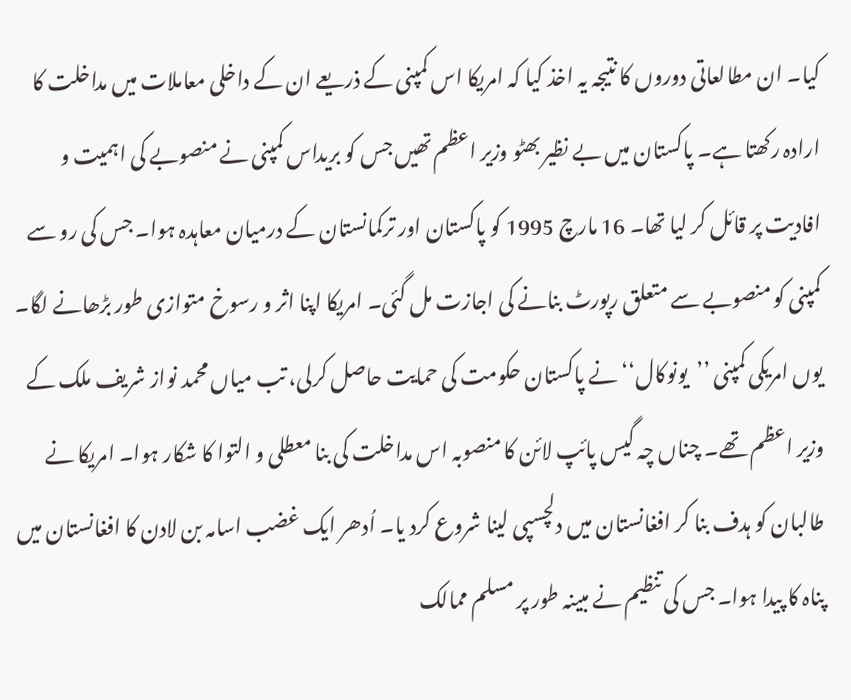کیا۔ ان مطالعاتی دوروں کا نتیجہ یہ اخذ کیا کہ امریکا اس کمپنی کے ذریعے ان کے داخلی معاملات میں مداخلت کا ارادہ رکھتا ہے۔ پاکستان میں بے نظیر بھٹو وزیر اعظم تھیں جس کو بریداس کمپنی نے منصوبے کی اہمیت و افادیت پر قائل کر لیا تھا۔ 16 مارچ 1995 کو پاکستان اور ترکمانستان کے درمیان معاہدہ ہوا۔ جس کی رو سے کمپنی کو منصوبے سے متعلق رپورٹ بنانے کی اجازت مل گئی۔ امریکا اپنا اثر و رسوخ متوازی طور بڑھانے لگا۔ یوں امریکی کمپنی ’’یونوکال‘‘ نے پاکستان حکومت کی حمایت حاصل کرلی، تب میاں محمد نواز شریف ملک کے وزیر اعظم تھے۔ چناں چہ گیس پائپ لائن کا منصوبہ اس مداخلت کی بنا معطلی و التوا کا شکار ہوا۔ امریکا نے طالبان کو ہدف بنا کر افغانستان میں دلچسپی لینا شروع کرد یا۔ اُدھر ایک غضب اسامہ بن لادن کا افغانستان میں پناہ کا پیدا ہوا۔ جس کی تنظیم نے مبینہ طور پر مسلم ممالک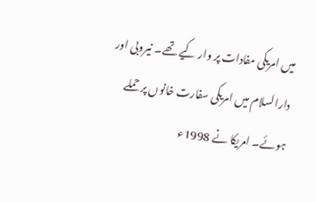میں امریکی مفادات پر وار کیے تھے۔ نیروبی اور دارالسلام میں امریکی سفارت خانوں پر حملے ہوئے۔ امریکا نے 1998ء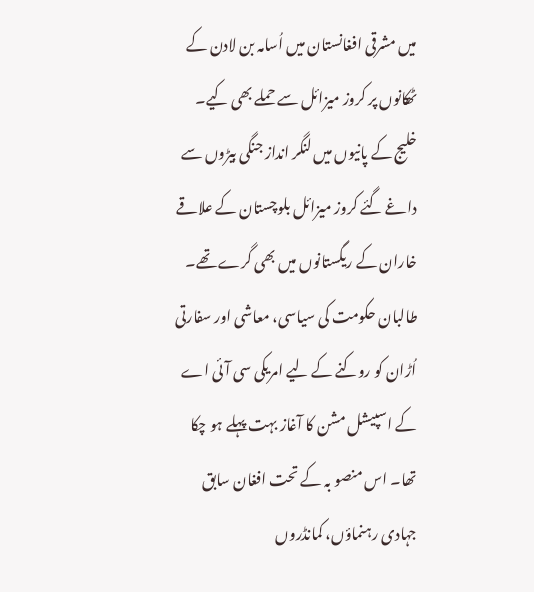میں مشرقی افغانستان میں اُسامہ بن لادن کے ٹھکانوں پر کروز میزائل سے حملے بھی کیے۔ خلیج کے پانیوں میں لنگر انداز جنگی بیڑوں سے داغے گئے کروز میزائل بلوچستان کے علاقے خاران کے ریگستانوں میں بھی گرے تھے۔
طالبان حکومت کی سیاسی، معاشی اور سفارتی اُڑان کو روکنے کے لیے امریکی سی آئی اے کے اسپیشل مشن کا آغاز بہت پہلے ہو چکا تھا۔ اس منصو بہ کے تحت افغان سابق جہادی رہنماؤں، کمانڈروں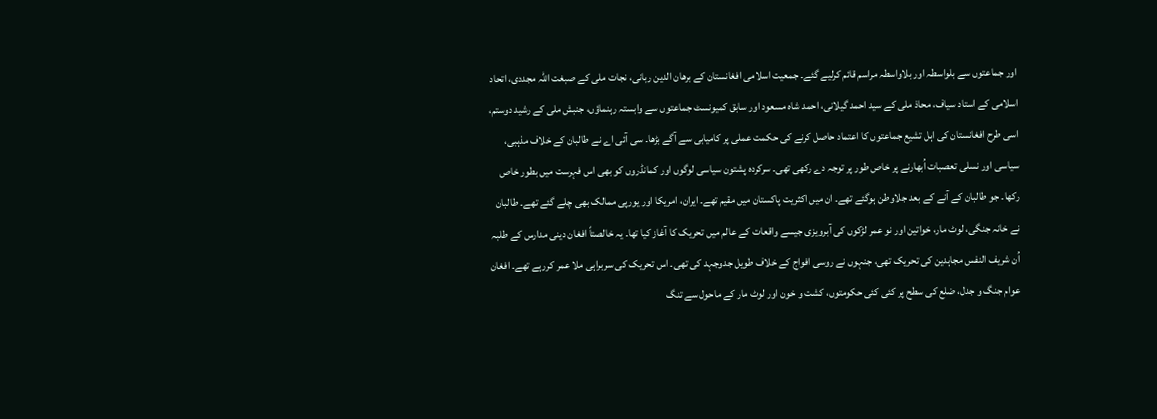اور جماعتوں سے بلواسطہ اور بلاواسطہ مراسم قائم کرلیے گئے۔ جمعیت اسلامی افغانستان کے برھان الدین ربانی، نجات ملی کے صبغت اللہ مجددی، اتحاد اسلامی کے استاد سیاف، محاذ ملی کے سید احمد گیلانی، احمد شاہ مسعود اور سابق کمیونسٹ جماعتوں سے وابستہ رہنماؤں، جنبش ملی کے رشید دوستم، اسی طرح افغانستان کی اہل تشیع جماعتوں کا اعتماد حاصل کرنے کی حکمت عملی پر کامیابی سے آگے بڑھا۔ سی آئی اے نے طالبان کے خلاف مذہبی، سیاسی اور نسلی تعصبات اُبھارنے پر خاص طور پر توجہ دے رکھی تھی۔ سرکردہ پشتون سیاسی لوگوں اور کمانڈروں کو بھی اس فہرست میں بطور خاص رکھا۔ جو طالبان کے آنے کے بعد جلاوطن ہوگئے تھے۔ ان میں اکثریت پاکستان میں مقیم تھے۔ ایران، امریکا اور یورپی ممالک بھی چلے گئے تھے۔ طالبان نے خانہ جنگی، لوٹ مار، خواتین اور نو عمر لڑکوں کی آبرویزی جیسے واقعات کے عالم میں تحریک کا آغاز کیا تھا۔ یہ خالصتاً افغان دینی مدارس کے طلبہ اُن شریف النفس مجاہدین کی تحریک تھی، جنہوں نے روسی افواج کے خلاف طویل جدوجہد کی تھی۔ اس تحریک کی سربراہی ملا عمر کررہے تھے۔ افغان عوام جنگ و جدل، ضلع کی سطح پر کئی کئی حکومتوں، کشت و خون اور لوٹ مار کے ماحول سے تنگ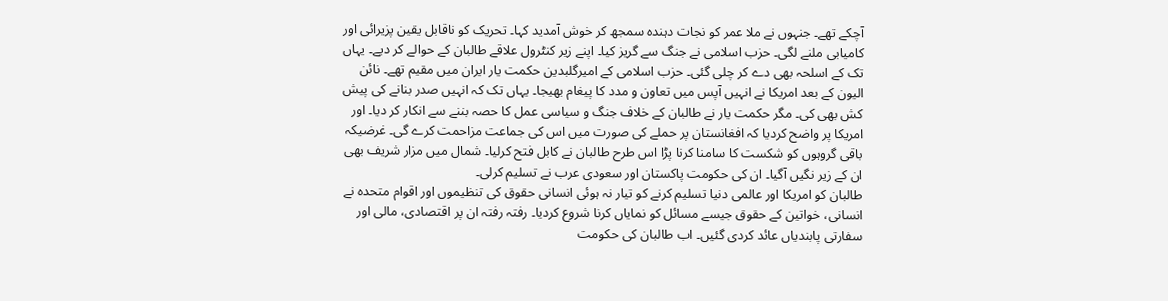آچکے تھے۔ جنہوں نے ملا عمر کو نجات دہندہ سمجھ کر خوش آمدید کہا۔ تحریک کو ناقابل یقین پزیرائی اور کامیابی ملنے لگی۔ حزب اسلامی نے جنگ سے گریز کیا۔ اپنے زیر کنٹرول علاقے طالبان کے حوالے کر دیے۔ یہاں تک کے اسلحہ بھی دے کر چلی گئی۔ حزب اسلامی کے امیرگلبدین حکمت یار ایران میں مقیم تھے۔ نائن الیون کے بعد امریکا نے انہیں آپس میں تعاون و مدد کا پیغام بھیجا۔ یہاں تک کہ انہیں صدر بنانے کی پیش کش بھی کی۔ مگر حکمت یار نے طالبان کے خلاف جنگ و سیاسی عمل کا حصہ بننے سے انکار کر دیا۔ اور امریکا پر واضح کردیا کہ افغانستان پر حملے کی صورت میں اس کی جماعت مزاحمت کرے گی۔ غرضیکہ باقی گروہوں کو شکست کا سامنا کرنا پڑا اس طرح طالبان نے کابل فتح کرلیا۔ شمال میں مزار شریف بھی ان کے زیر نگیں آگیا۔ ان کی حکومت پاکستان اور سعودی عرب نے تسلیم کرلی۔
طالبان کو امریکا اور عالمی دنیا تسلیم کرنے کو تیار نہ ہوئی انسانی حقوق کی تنظیموں اور اقوام متحدہ نے انسانی، خواتین کے حقوق جیسے مسائل کو نمایاں کرنا شروع کردیا۔ رفتہ رفتہ ان پر اقتصادی، مالی اور سفارتی پابندیاں عائد کردی گئیں۔ اب طالبان کی حکومت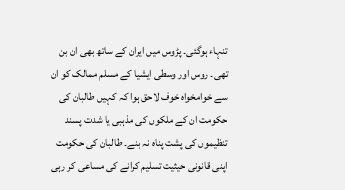تنہاء ہوگئی۔ پڑوس میں ایران کے ساتھ بھی ان بن تھی۔ روس اور وسطی ایشیا کے مسلم ممالک کو ان سے خوامخواہ خوف لاحق ہوا کہ کہیں طالبان کی حکومت ان کے ملکوں کی مذہبی یا شدت پسند تنظیموں کی پشت پناہ نہ بنے۔ طالبان کی حکومت اپنی قانونی حیثیت تسلیم کرانے کی مساعی کر رہی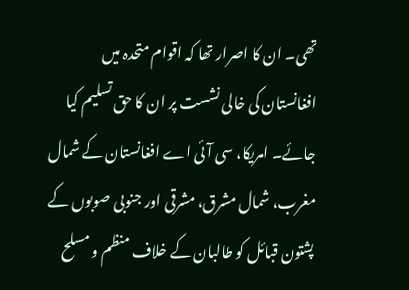تھی۔ ان کا اصرار تھا کہ اقوام متحدہ میں افغانستان کی خالی نشست پر ان کا حق تسلیم کیا جائے۔ امریکا، سی آئی اے افغانستان کے شمال مغرب، شمال مشرق، مشرقی اور جنوبی صوبوں کے پشتون قبائل کو طالبان کے خلاف منظم و مسلح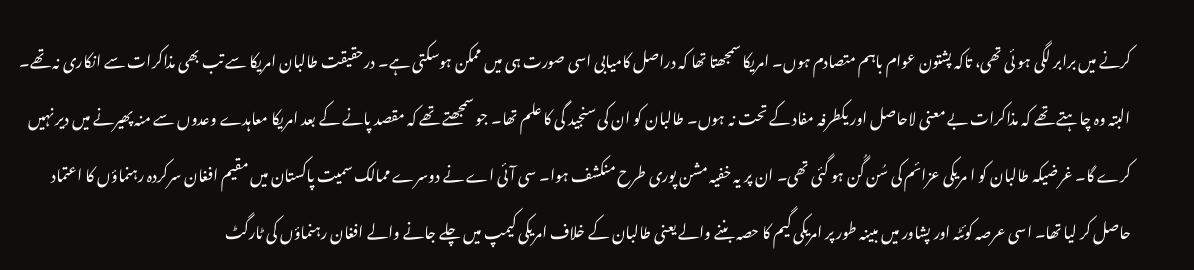کرنے میں برابر لگی ہو ئی تھی، تاکہ پشتون عوام باہم متصادم ہوں۔ امریکا سمجھتا تھا کہ دراصل کامیابی اسی صورت ہی میں ممکن ہوسکتی ہے۔ درحقیقت طالبان امریکا سے تب بھی مذاکرات سے انکاری نہ تھے۔ البتہ وہ چاہتے تھے کہ مذاکرات بے معنی لاحاصل اور یکطرفہ مفاد کے تحت نہ ہوں۔ طالبان کو ان کی سنجید گی کا علم تھا۔ جو سمجھتے تھے کہ مقصد پانے کے بعد امریکا معاہدے وعدوں سے منہ پھیرنے میں دیر نہیں کرے گا۔ غرضیکہ طالبان کو ا مریکی عزائم کی سُن گُن ہو گئی تھی۔ ان پر یہ خفیہ مشن پوری طرح منکشف ہوا۔ سی آئی اے نے دوسرے ممالک سمیت پاکستان میں مقیم افغان سرکردہ رہنماؤں کا اعتماد حاصل کر لیا تھا۔ اسی عرصہ کوئٹہ اور پشاور میں مبینہ طور پر امریکی گیم کا حصہ بننے والے یعنی طالبان کے خلاف امریکی کیمپ میں چلے جانے والے افغان رہنماؤں کی ٹارگٹ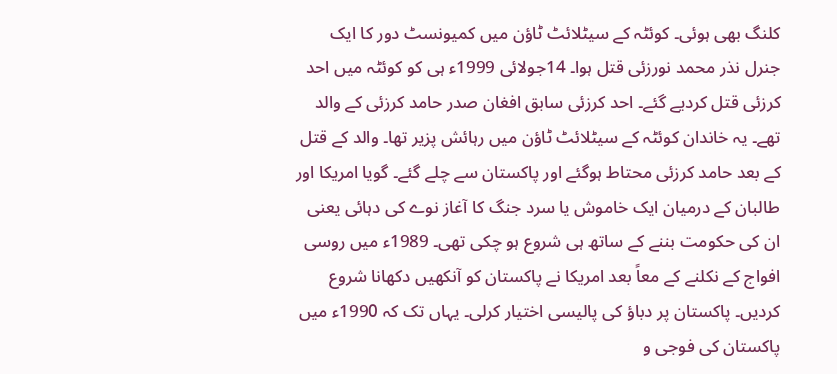کلنگ بھی ہوئی۔ کوئٹہ کے سیٹلائٹ ٹاؤن میں کمیونسٹ دور کا ایک جنرل نذر محمد نورزئی قتل ہوا۔ 14جولائی 1999ء ہی کو کوئٹہ میں احد کرزئی قتل کردیے گئے۔ احد کرزئی سابق افغان صدر حامد کرزئی کے والد تھے۔ یہ خاندان کوئٹہ کے سیٹلائٹ ٹاؤن میں رہائش پزیر تھا۔ والد کے قتل کے بعد حامد کرزئی محتاط ہوگئے اور پاکستان سے چلے گئے۔ گویا امریکا اور طالبان کے درمیان ایک خاموش یا سرد جنگ کا آغاز نوے کی دہائی یعنی ان کی حکومت بننے کے ساتھ ہی شروع ہو چکی تھی۔ 1989ء میں روسی افواج کے نکلنے کے معاً بعد امریکا نے پاکستان کو آنکھیں دکھانا شروع کردیں۔ پاکستان پر دباؤ کی پالیسی اختیار کرلی۔ یہاں تک کہ 1990ء میں پاکستان کی فوجی و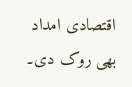اقتصادی امداد بھی روک دی۔